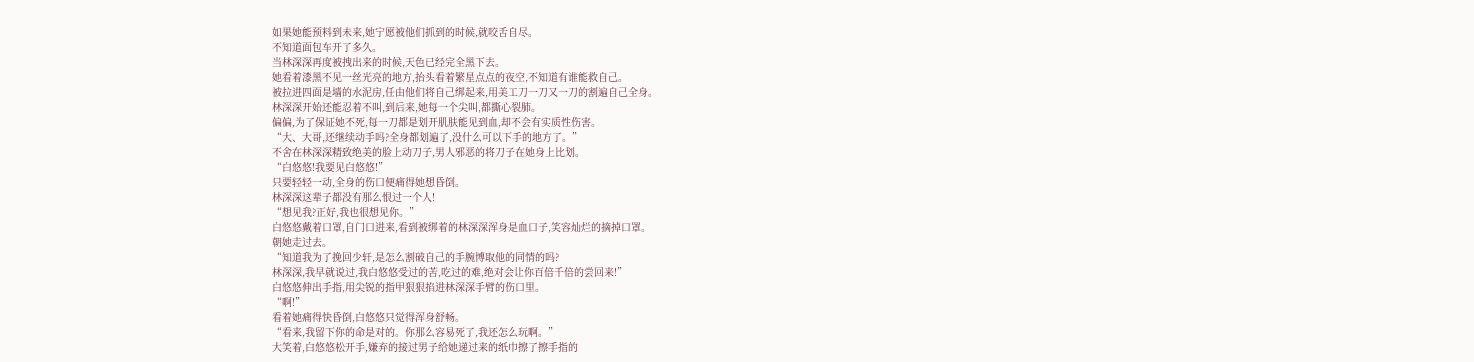如果她能预料到未来,她宁愿被他们抓到的时候,就咬舌自尽。
不知道面包车开了多久。
当林深深再度被拽出来的时候,天色已经完全黑下去。
她看着漆黑不见一丝光亮的地方,抬头看着繁星点点的夜空,不知道有谁能救自己。
被拉进四面是墙的水泥房,任由他们将自己绑起来,用美工刀一刀又一刀的割遍自己全身。
林深深开始还能忍着不叫,到后来,她每一个尖叫,都撕心裂肺。
偏偏,为了保证她不死,每一刀都是划开肌肤能见到血,却不会有实质性伤害。
“大、大哥,还继续动手吗?全身都划遍了,没什么可以下手的地方了。”
不舍在林深深精致绝美的脸上动刀子,男人邪恶的将刀子在她身上比划。
“白悠悠!我要见白悠悠!”
只要轻轻一动,全身的伤口便痛得她想昏倒。
林深深这辈子都没有那么恨过一个人!
“想见我?正好,我也很想见你。”
白悠悠戴着口罩,自门口进来,看到被绑着的林深深浑身是血口子,笑容灿烂的摘掉口罩。
朝她走过去。
“知道我为了挽回少轩,是怎么割破自己的手腕博取他的同情的吗?
林深深,我早就说过,我白悠悠受过的苦,吃过的难,绝对会让你百倍千倍的尝回来!”
白悠悠伸出手指,用尖锐的指甲狠狠掐进林深深手臂的伤口里。
“啊!”
看着她痛得快昏倒,白悠悠只觉得浑身舒畅。
“看来,我留下你的命是对的。你那么容易死了,我还怎么玩啊。”
大笑着,白悠悠松开手,嫌弃的接过男子给她递过来的纸巾擦了擦手指的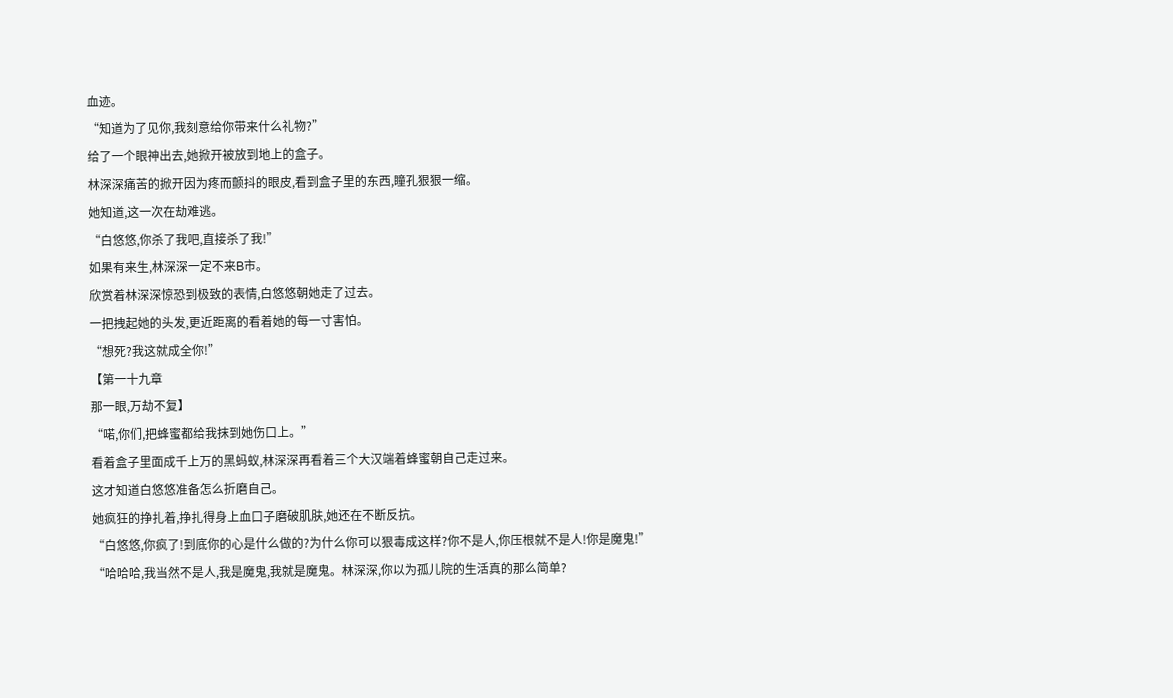血迹。
“知道为了见你,我刻意给你带来什么礼物?”
给了一个眼神出去,她掀开被放到地上的盒子。
林深深痛苦的掀开因为疼而颤抖的眼皮,看到盒子里的东西,瞳孔狠狠一缩。
她知道,这一次在劫难逃。
“白悠悠,你杀了我吧,直接杀了我!”
如果有来生,林深深一定不来B市。
欣赏着林深深惊恐到极致的表情,白悠悠朝她走了过去。
一把拽起她的头发,更近距离的看着她的每一寸害怕。
“想死?我这就成全你!”
【第一十九章
那一眼,万劫不复】
“喏,你们,把蜂蜜都给我抹到她伤口上。”
看着盒子里面成千上万的黑蚂蚁,林深深再看着三个大汉端着蜂蜜朝自己走过来。
这才知道白悠悠准备怎么折磨自己。
她疯狂的挣扎着,挣扎得身上血口子磨破肌肤,她还在不断反抗。
“白悠悠,你疯了!到底你的心是什么做的?为什么你可以狠毒成这样?你不是人,你压根就不是人!你是魔鬼!”
“哈哈哈,我当然不是人,我是魔鬼,我就是魔鬼。林深深,你以为孤儿院的生活真的那么简单?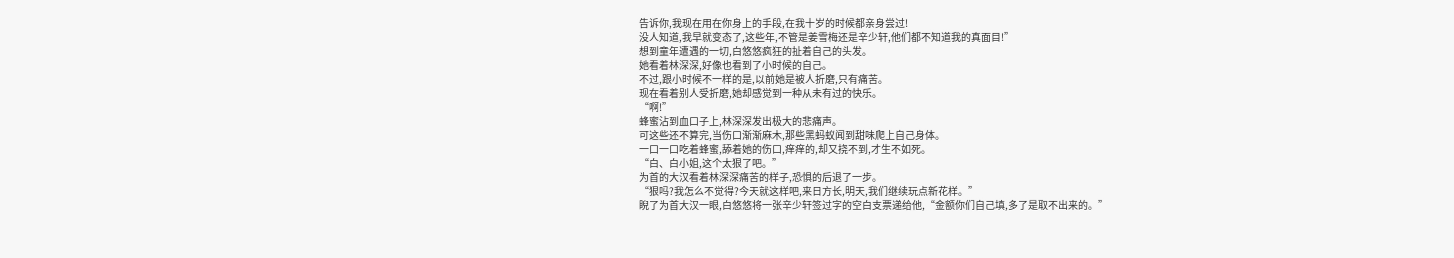告诉你,我现在用在你身上的手段,在我十岁的时候都亲身尝过!
没人知道,我早就变态了,这些年,不管是姜雪梅还是辛少轩,他们都不知道我的真面目!”
想到童年遭遇的一切,白悠悠疯狂的扯着自己的头发。
她看着林深深,好像也看到了小时候的自己。
不过,跟小时候不一样的是,以前她是被人折磨,只有痛苦。
现在看着别人受折磨,她却感觉到一种从未有过的快乐。
“啊!”
蜂蜜沾到血口子上,林深深发出极大的悲痛声。
可这些还不算完,当伤口渐渐麻木,那些黑蚂蚁闻到甜味爬上自己身体。
一口一口吃着蜂蜜,舔着她的伤口,痒痒的,却又挠不到,才生不如死。
“白、白小姐,这个太狠了吧。”
为首的大汉看着林深深痛苦的样子,恐惧的后退了一步。
“狠吗?我怎么不觉得?今天就这样吧,来日方长,明天,我们继续玩点新花样。”
睨了为首大汉一眼,白悠悠将一张辛少轩签过字的空白支票递给他,“金额你们自己填,多了是取不出来的。”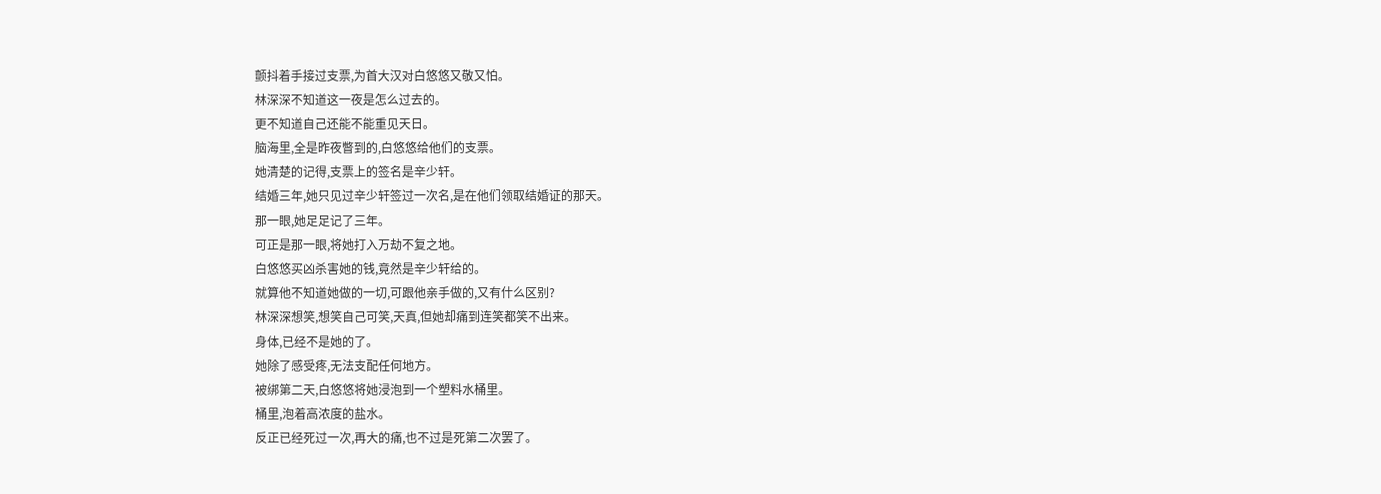颤抖着手接过支票,为首大汉对白悠悠又敬又怕。
林深深不知道这一夜是怎么过去的。
更不知道自己还能不能重见天日。
脑海里,全是昨夜瞥到的,白悠悠给他们的支票。
她清楚的记得,支票上的签名是辛少轩。
结婚三年,她只见过辛少轩签过一次名,是在他们领取结婚证的那天。
那一眼,她足足记了三年。
可正是那一眼,将她打入万劫不复之地。
白悠悠买凶杀害她的钱,竟然是辛少轩给的。
就算他不知道她做的一切,可跟他亲手做的,又有什么区别?
林深深想笑,想笑自己可笑,天真,但她却痛到连笑都笑不出来。
身体,已经不是她的了。
她除了感受疼,无法支配任何地方。
被绑第二天,白悠悠将她浸泡到一个塑料水桶里。
桶里,泡着高浓度的盐水。
反正已经死过一次,再大的痛,也不过是死第二次罢了。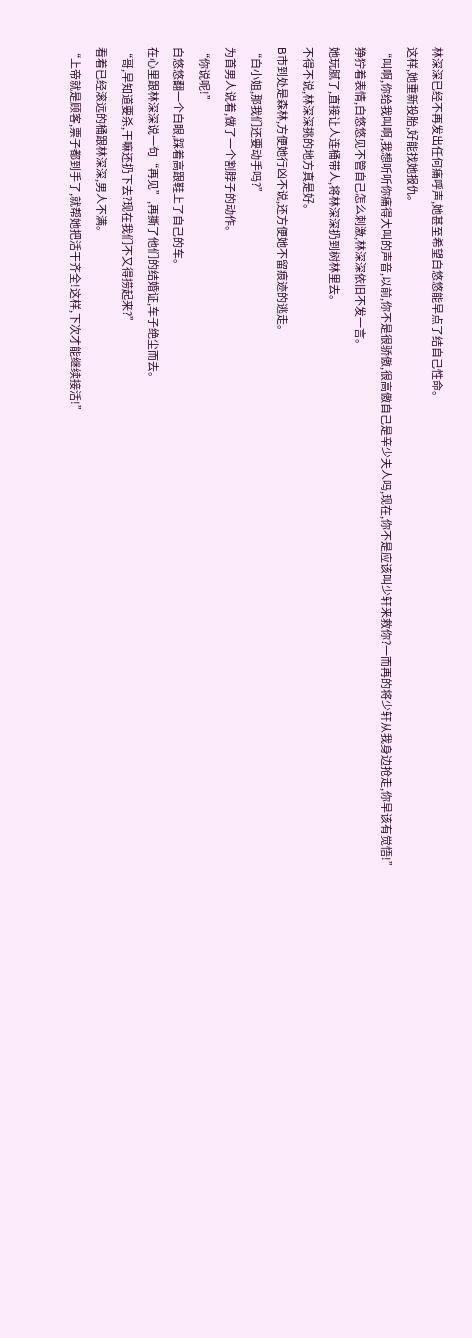林深深已经不再发出任何痛呼声,她甚至希望白悠悠能早点了结自己性命。
这样,她重新投胎,好能找她报仇。
“叫啊,你给我叫啊,我想听听你痛得大叫的声音,以前,你不是很骄傲,很高傲自己是辛少夫人吗,现在,你不是应该叫少轩来救你?一而再的将少轩从我身边抢走,你早该有觉悟!”
狰狞着表情,白悠悠见不管自己怎么刺激,林深深依旧不发一言。
她玩腻了,直接让人连桶带人,将林深深扔到树林里去。
不得不说,林深深挑的地方真是好。
B市到处是森林,方便她行凶不说,还方便她不留痕迹的逃走。
“白小姐,那我们还要动手吗?”
为首男人说着,做了一个割脖子的动作。
“你说呢!”
白悠悠翻一个白眼,踩着高跟鞋上了自己的车。
在心里跟林深深说一句“再见”,再撕了他们的结婚证,车子绝尘而去。
“哥,早知道要杀,干嘛还扔下去?现在我们不又得捞起来?”
看着已经滚远的桶跟林深深,男人不满。
“上帝就是顾客,票子都到手了,就帮她把活干齐全!这样,下次才能继续接活!”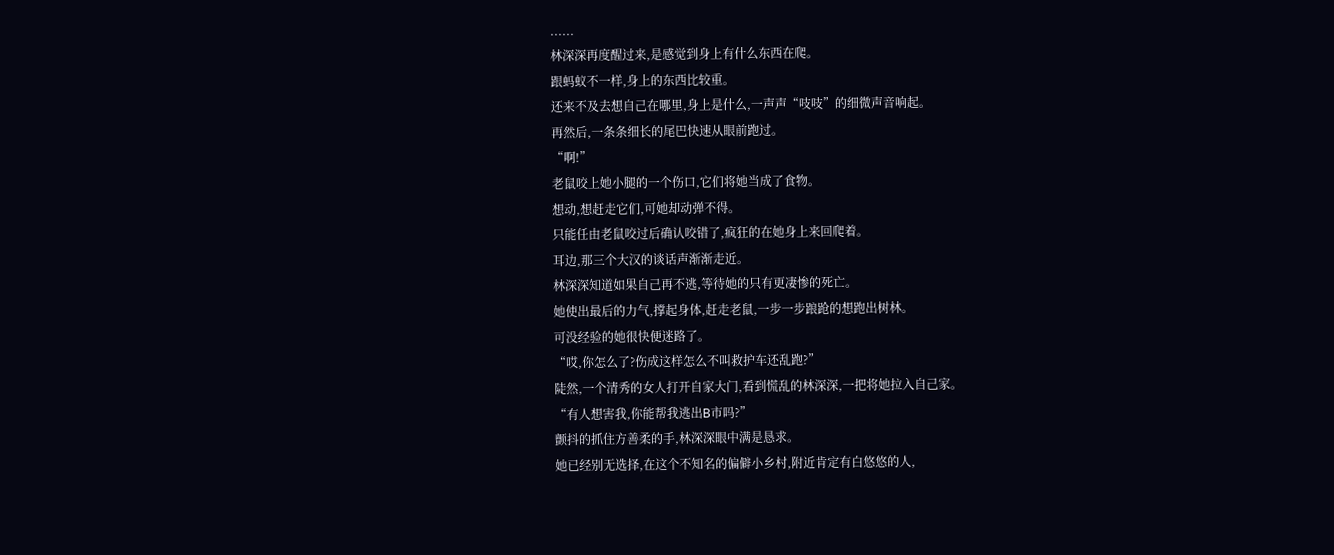......
林深深再度醒过来,是感觉到身上有什么东西在爬。
跟蚂蚁不一样,身上的东西比较重。
还来不及去想自己在哪里,身上是什么,一声声“吱吱”的细微声音响起。
再然后,一条条细长的尾巴快速从眼前跑过。
“啊!”
老鼠咬上她小腿的一个伤口,它们将她当成了食物。
想动,想赶走它们,可她却动弹不得。
只能任由老鼠咬过后确认咬错了,疯狂的在她身上来回爬着。
耳边,那三个大汉的谈话声渐渐走近。
林深深知道如果自己再不逃,等待她的只有更凄惨的死亡。
她使出最后的力气,撑起身体,赶走老鼠,一步一步踉跄的想跑出树林。
可没经验的她很快便迷路了。
“哎,你怎么了?伤成这样怎么不叫救护车还乱跑?”
陡然,一个清秀的女人打开自家大门,看到慌乱的林深深,一把将她拉入自己家。
“有人想害我,你能帮我逃出B市吗?”
颤抖的抓住方善柔的手,林深深眼中满是恳求。
她已经别无选择,在这个不知名的偏僻小乡村,附近肯定有白悠悠的人,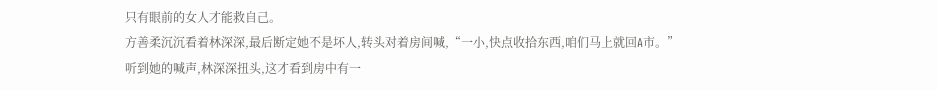只有眼前的女人才能救自己。
方善柔沉沉看着林深深,最后断定她不是坏人,转头对着房间喊,“一小,快点收拾东西,咱们马上就回A市。”
听到她的喊声,林深深扭头,这才看到房中有一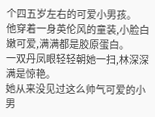个四五岁左右的可爱小男孩。
他穿着一身英伦风的童装,小脸白嫩可爱,满满都是胶原蛋白。
一双丹凤眼轻轻朝她一扫,林深深满是惊艳。
她从来没见过这么帅气可爱的小男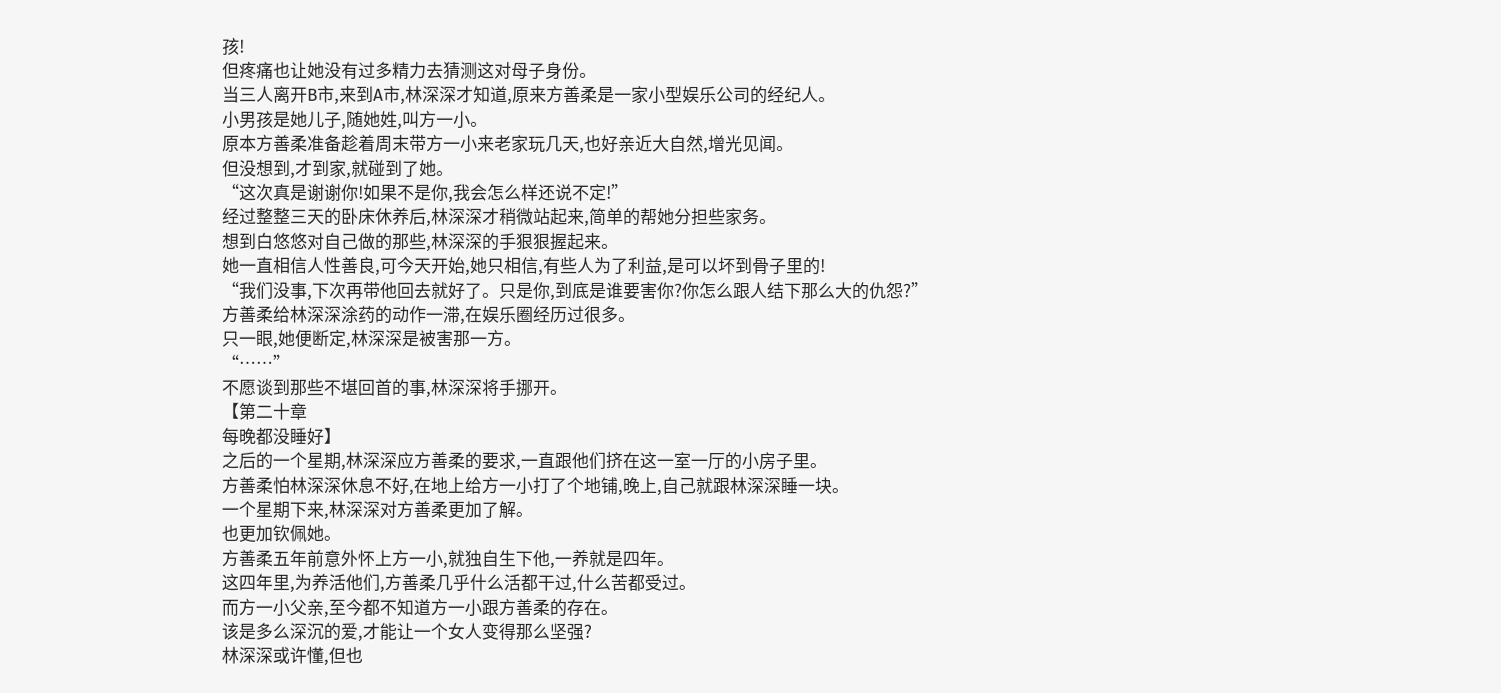孩!
但疼痛也让她没有过多精力去猜测这对母子身份。
当三人离开B市,来到A市,林深深才知道,原来方善柔是一家小型娱乐公司的经纪人。
小男孩是她儿子,随她姓,叫方一小。
原本方善柔准备趁着周末带方一小来老家玩几天,也好亲近大自然,增光见闻。
但没想到,才到家,就碰到了她。
“这次真是谢谢你!如果不是你,我会怎么样还说不定!”
经过整整三天的卧床休养后,林深深才稍微站起来,简单的帮她分担些家务。
想到白悠悠对自己做的那些,林深深的手狠狠握起来。
她一直相信人性善良,可今天开始,她只相信,有些人为了利益,是可以坏到骨子里的!
“我们没事,下次再带他回去就好了。只是你,到底是谁要害你?你怎么跟人结下那么大的仇怨?”
方善柔给林深深涂药的动作一滞,在娱乐圈经历过很多。
只一眼,她便断定,林深深是被害那一方。
“……”
不愿谈到那些不堪回首的事,林深深将手挪开。
【第二十章
每晚都没睡好】
之后的一个星期,林深深应方善柔的要求,一直跟他们挤在这一室一厅的小房子里。
方善柔怕林深深休息不好,在地上给方一小打了个地铺,晚上,自己就跟林深深睡一块。
一个星期下来,林深深对方善柔更加了解。
也更加钦佩她。
方善柔五年前意外怀上方一小,就独自生下他,一养就是四年。
这四年里,为养活他们,方善柔几乎什么活都干过,什么苦都受过。
而方一小父亲,至今都不知道方一小跟方善柔的存在。
该是多么深沉的爱,才能让一个女人变得那么坚强?
林深深或许懂,但也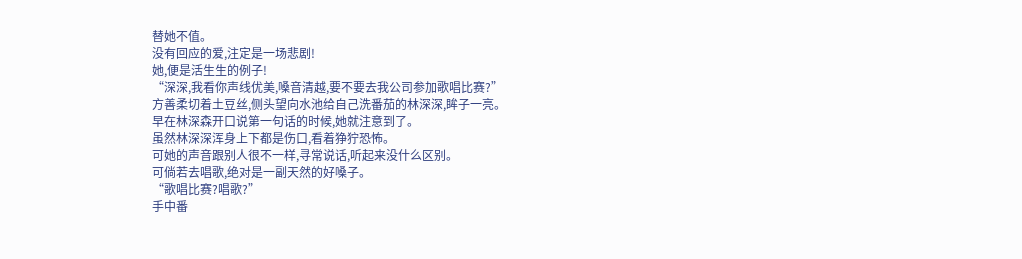替她不值。
没有回应的爱,注定是一场悲剧!
她,便是活生生的例子!
“深深,我看你声线优美,嗓音清越,要不要去我公司参加歌唱比赛?”
方善柔切着土豆丝,侧头望向水池给自己洗番茄的林深深,眸子一亮。
早在林深森开口说第一句话的时候,她就注意到了。
虽然林深深浑身上下都是伤口,看着狰狞恐怖。
可她的声音跟别人很不一样,寻常说话,听起来没什么区别。
可倘若去唱歌,绝对是一副天然的好嗓子。
“歌唱比赛?唱歌?”
手中番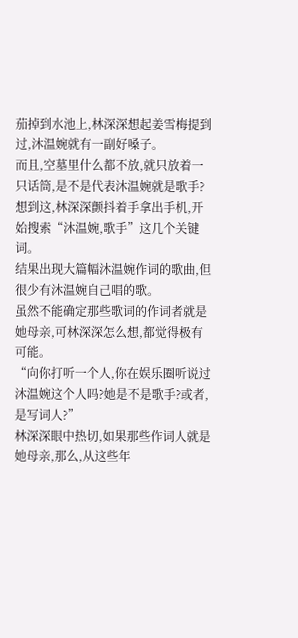茄掉到水池上,林深深想起姜雪梅提到过,沐温婉就有一副好嗓子。
而且,空墓里什么都不放,就只放着一只话筒,是不是代表沐温婉就是歌手?
想到这,林深深颤抖着手拿出手机,开始搜索“沐温婉,歌手”这几个关键词。
结果出现大篇幅沐温婉作词的歌曲,但很少有沐温婉自己唱的歌。
虽然不能确定那些歌词的作词者就是她母亲,可林深深怎么想,都觉得极有可能。
“向你打听一个人,你在娱乐圈听说过沐温婉这个人吗?她是不是歌手?或者,是写词人?”
林深深眼中热切,如果那些作词人就是她母亲,那么,从这些年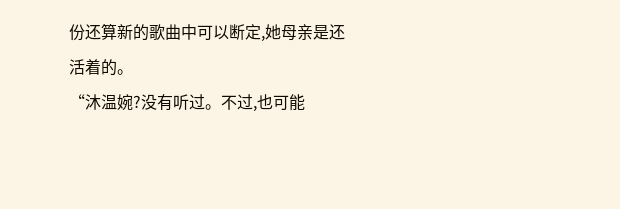份还算新的歌曲中可以断定,她母亲是还活着的。
“沐温婉?没有听过。不过,也可能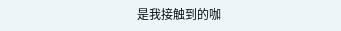是我接触到的咖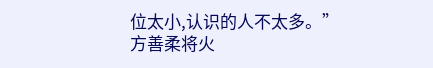位太小,认识的人不太多。”
方善柔将火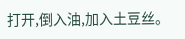打开,倒入油,加入土豆丝。